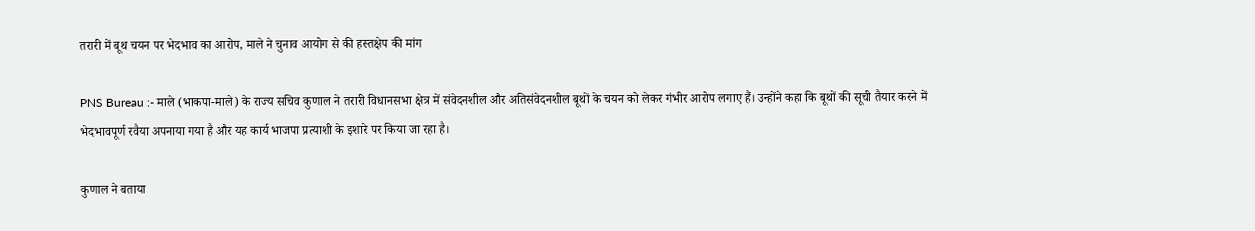तरारी में बूथ चयन पर भेदभाव का आरोप, माले ने चुनाव आयोग से की हस्तक्षेप की मांग

PNS Bureau :- माले (भाकपा-माले) के राज्य सचिव कुणाल ने तरारी विधानसभा क्षेत्र में संवेदनशील और अतिसंवेदनशील बूथों के चयन को लेकर गंभीर आरोप लगाए हैं। उन्होंने कहा कि बूथों की सूची तैयार करने में भेदभावपूर्ण रवैया अपनाया गया है और यह कार्य भाजपा प्रत्याशी के इशारे पर किया जा रहा है।

कुणाल ने बताया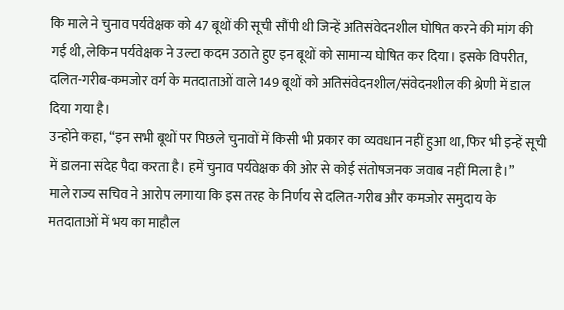कि माले ने चुनाव पर्यवेक्षक को 47 बूथों की सूची सौंपी थी जिन्हें अतिसंवेदनशील घोषित करने की मांग की गई थी, लेकिन पर्यवेक्षक ने उल्टा कदम उठाते हुए इन बूथों को सामान्य घोषित कर दिया। इसके विपरीत, दलित-गरीब-कमजोर वर्ग के मतदाताओं वाले 149 बूथों को अतिसंवेदनशील/संवेदनशील की श्रेणी में डाल दिया गया है।
उन्होंने कहा, “इन सभी बूथों पर पिछले चुनावों में किसी भी प्रकार का व्यवधान नहीं हुआ था, फिर भी इन्हें सूची में डालना संदेह पैदा करता है। हमें चुनाव पर्यवेक्षक की ओर से कोई संतोषजनक जवाब नहीं मिला है।”
माले राज्य सचिव ने आरोप लगाया कि इस तरह के निर्णय से दलित-गरीब और कमजोर समुदाय के मतदाताओं में भय का माहौल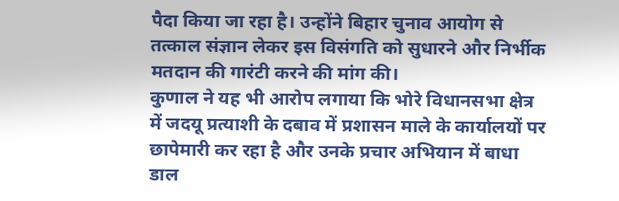पैदा किया जा रहा है। उन्होंने बिहार चुनाव आयोग से तत्काल संज्ञान लेकर इस विसंगति को सुधारने और निर्भीक मतदान की गारंटी करने की मांग की।
कुणाल ने यह भी आरोप लगाया कि भोरे विधानसभा क्षेत्र में जदयू प्रत्याशी के दबाव में प्रशासन माले के कार्यालयों पर छापेमारी कर रहा है और उनके प्रचार अभियान में बाधा डाल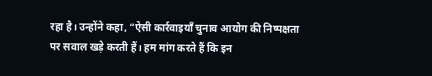रहा है। उन्होंने कहा, “ऐसी कार्रवाइयाँ चुनाव आयोग की निष्पक्षता पर सवाल खड़े करती हैं। हम मांग करते हैं कि इन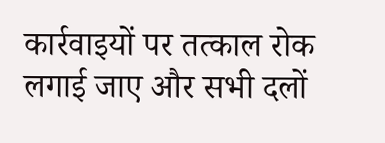कार्रवाइयों पर तत्काल रोक लगाई जाए और सभी दलों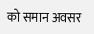को समान अवसर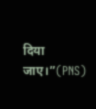दिया जाए।”(PNS)